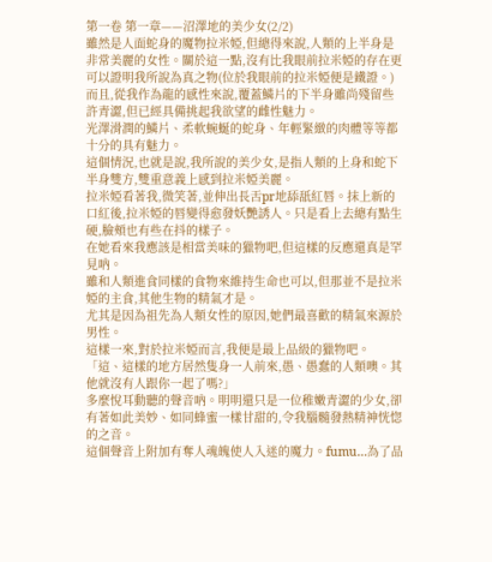第一卷 第一章——沼澤地的美少女(2/2)
雖然是人面蛇身的魔物拉米婭,但總得來說,人類的上半身是非常美麗的女性。關於這一點,沒有比我眼前拉米婭的存在更可以證明我所說為真之物(位於我眼前的拉米婭便是鐵證。)
而且,從我作為龍的感性來說,覆蓋鱗片的下半身雖尚殘留些許青澀,但已經具備挑起我欲望的雌性魅力。
光澤滑潤的鱗片、柔軟蜿蜒的蛇身、年輕緊緻的肉體等等都十分的具有魅力。
這個情況,也就是說,我所說的美少女,是指人類的上身和蛇下半身雙方,雙重意義上感到拉米婭美麗。
拉米婭看著我,微笑著,並伸出長舌pr地舔舐紅唇。抹上新的口紅後,拉米婭的唇變得愈發妖艷誘人。只是看上去總有點生硬,臉頰也有些在抖的樣子。
在她看來我應該是相當美味的獵物吧,但這樣的反應還真是罕見吶。
雖和人類進食同樣的食物來維持生命也可以,但那並不是拉米婭的主食,其他生物的精氣才是。
尤其是因為祖先為人類女性的原因,她們最喜歡的精氣來源於男性。
這樣一來,對於拉米婭而言,我便是最上品級的獵物吧。
「這、這樣的地方居然隻身一人前來,愚、愚蠢的人類噢。其他就沒有人跟你一起了嗎?」
多麼悅耳動聽的聲音吶。明明還只是一位稚嫩青澀的少女,卻有著如此美妙、如同蜂蜜一樣甘甜的,令我腦髓發熱精神恍惚的之音。
這個聲音上附加有奪人魂魄使人入迷的魔力。fumu…為了品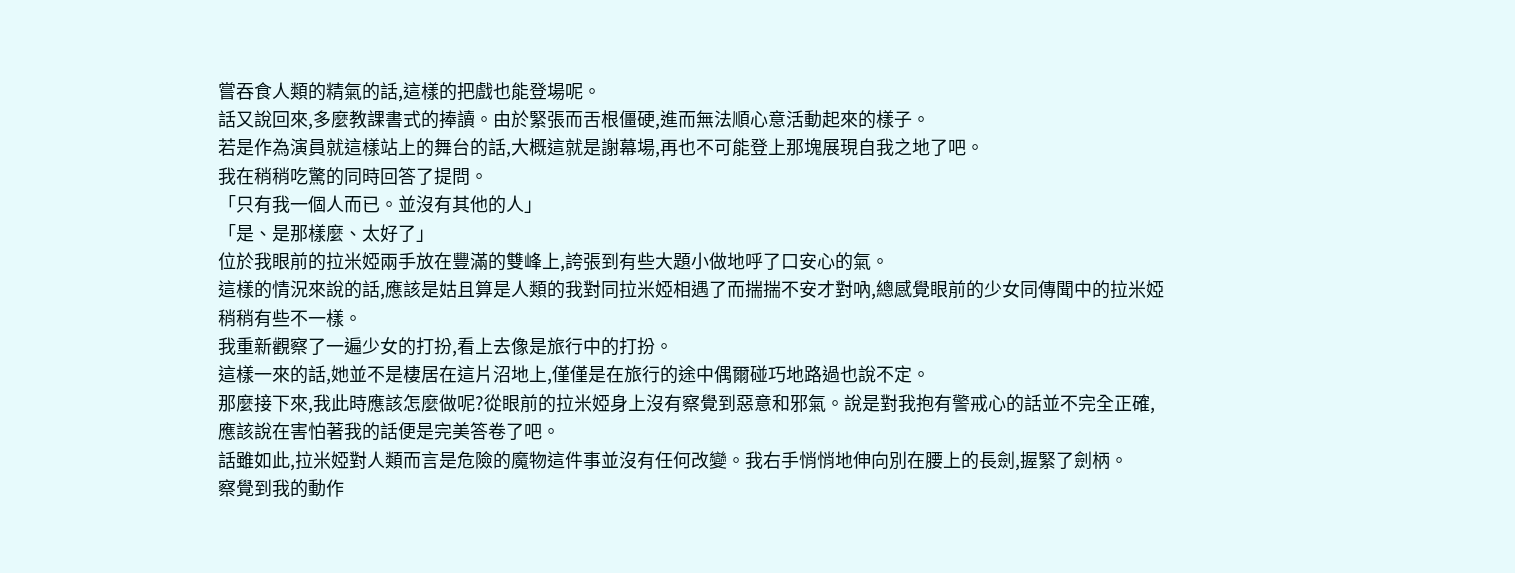嘗吞食人類的精氣的話,這樣的把戲也能登場呢。
話又說回來,多麼教課書式的捧讀。由於緊張而舌根僵硬,進而無法順心意活動起來的樣子。
若是作為演員就這樣站上的舞台的話,大概這就是謝幕場,再也不可能登上那塊展現自我之地了吧。
我在稍稍吃驚的同時回答了提問。
「只有我一個人而已。並沒有其他的人」
「是、是那樣麼、太好了」
位於我眼前的拉米婭兩手放在豐滿的雙峰上,誇張到有些大題小做地呼了口安心的氣。
這樣的情況來說的話,應該是姑且算是人類的我對同拉米婭相遇了而揣揣不安才對吶,總感覺眼前的少女同傳聞中的拉米婭稍稍有些不一樣。
我重新觀察了一遍少女的打扮,看上去像是旅行中的打扮。
這樣一來的話,她並不是棲居在這片沼地上,僅僅是在旅行的途中偶爾碰巧地路過也說不定。
那麼接下來,我此時應該怎麼做呢?從眼前的拉米婭身上沒有察覺到惡意和邪氣。說是對我抱有警戒心的話並不完全正確,應該說在害怕著我的話便是完美答卷了吧。
話雖如此,拉米婭對人類而言是危險的魔物這件事並沒有任何改變。我右手悄悄地伸向別在腰上的長劍,握緊了劍柄。
察覺到我的動作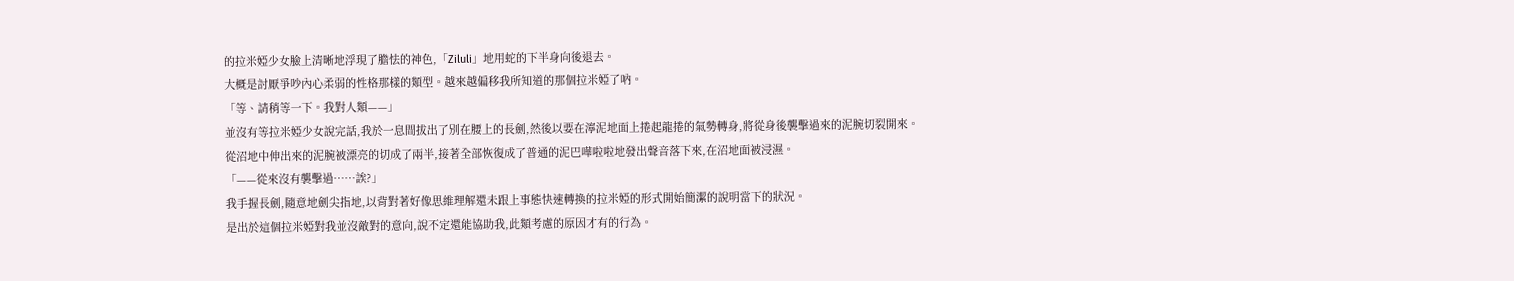的拉米婭少女臉上清晰地浮現了膽怯的神色,「Ziluli」地用蛇的下半身向後退去。
大概是討厭爭吵內心柔弱的性格那樣的類型。越來越偏移我所知道的那個拉米婭了吶。
「等、請稍等一下。我對人類——」
並沒有等拉米婭少女說完話,我於一息間拔出了別在腰上的長劍,然後以要在濘泥地面上捲起龍捲的氣勢轉身,將從身後襲擊過來的泥腕切裂開來。
從沼地中伸出來的泥腕被漂亮的切成了兩半,接著全部恢復成了普通的泥巴嘩啦啦地發出聲音落下來,在沼地面被浸濕。
「——從來沒有襲擊過……誒?」
我手握長劍,隨意地劍尖指地,以背對著好像思維理解還未跟上事態快速轉換的拉米婭的形式開始簡潔的說明當下的狀況。
是出於這個拉米婭對我並沒敵對的意向,說不定還能協助我,此類考慮的原因才有的行為。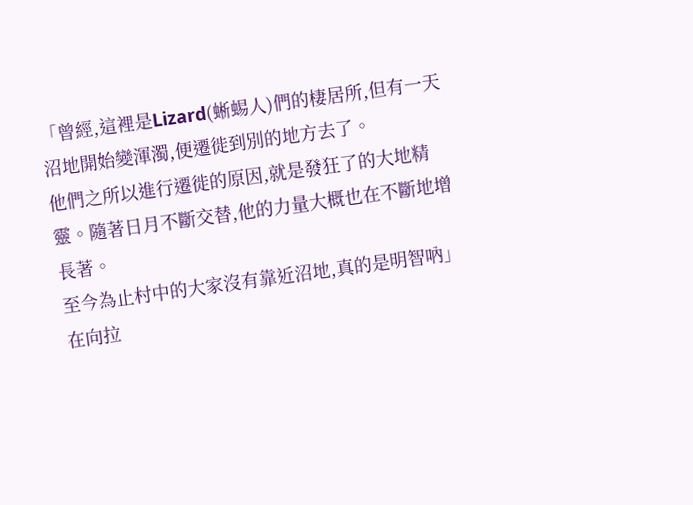「曾經,這裡是Lizard(蜥蜴人)們的棲居所,但有一天沼地開始變渾濁,便遷徙到別的地方去了。
他們之所以進行遷徙的原因,就是發狂了的大地精靈。隨著日月不斷交替,他的力量大概也在不斷地增長著。
至今為止村中的大家沒有靠近沼地,真的是明智吶」
在向拉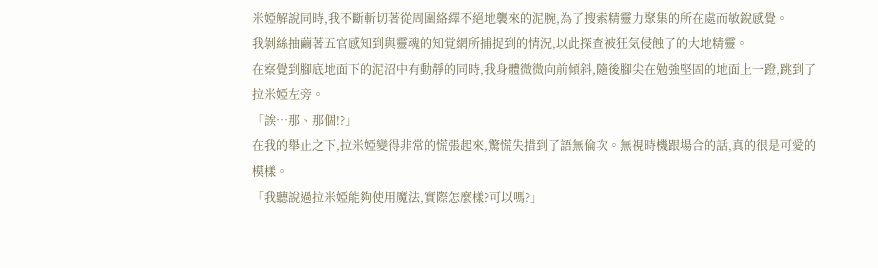米婭解說同時,我不斷斬切著從周圍絡繹不絕地襲來的泥腕,為了搜索精靈力聚集的所在處而敏銳感覺。
我剝絲抽繭著五官感知到與靈魂的知覚網所捕捉到的情況,以此探查被狂気侵蝕了的大地精靈。
在察覺到腳底地面下的泥沼中有動靜的同時,我身體微微向前傾斜,隨後腳尖在勉強堅固的地面上一蹬,跳到了拉米婭左旁。
「誒…那、那個!?」
在我的舉止之下,拉米婭變得非常的慌張起來,驚慌失措到了語無倫次。無視時機跟場合的話,真的很是可愛的模樣。
「我聽說過拉米婭能夠使用魔法,實際怎麼樣?可以嗎?」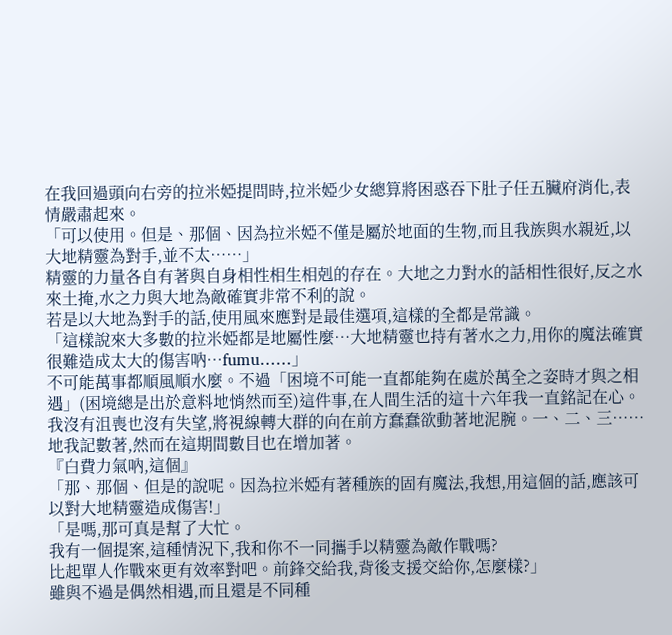在我回過頭向右旁的拉米婭提問時,拉米婭少女總算將困惑吞下肚子任五臟府消化,表情嚴肅起來。
「可以使用。但是、那個、因為拉米婭不僅是屬於地面的生物,而且我族與水親近,以大地精靈為對手,並不太……」
精靈的力量各自有著與自身相性相生相剋的存在。大地之力對水的話相性很好,反之水來土掩,水之力與大地為敵確實非常不利的說。
若是以大地為對手的話,使用風來應對是最佳選項,這樣的全都是常識。
「這樣說來大多數的拉米婭都是地屬性麼…大地精靈也持有著水之力,用你的魔法確實很難造成太大的傷害吶…fumu……」
不可能萬事都順風順水麼。不過「困境不可能一直都能夠在處於萬全之姿時才與之相遇」(困境總是出於意料地悄然而至)這件事,在人間生活的這十六年我一直銘記在心。
我沒有沮喪也沒有失望,將視線轉大群的向在前方蠢蠢欲動著地泥腕。一、二、三……地我記數著,然而在這期間數目也在增加著。
『白費力氣吶,這個』
「那、那個、但是的說呢。因為拉米婭有著種族的固有魔法,我想,用這個的話,應該可以對大地精靈造成傷害!」
「是嗎,那可真是幫了大忙。
我有一個提案,這種情況下,我和你不一同攜手以精靈為敵作戰嗎?
比起單人作戰來更有效率對吧。前鋒交給我,背後支援交給你,怎麼樣?」
雖與不過是偶然相遇,而且還是不同種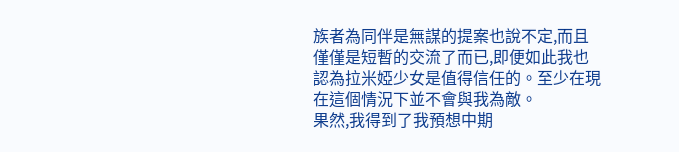族者為同伴是無謀的提案也說不定,而且僅僅是短暫的交流了而已,即便如此我也認為拉米婭少女是值得信任的。至少在現在這個情況下並不會與我為敵。
果然,我得到了我預想中期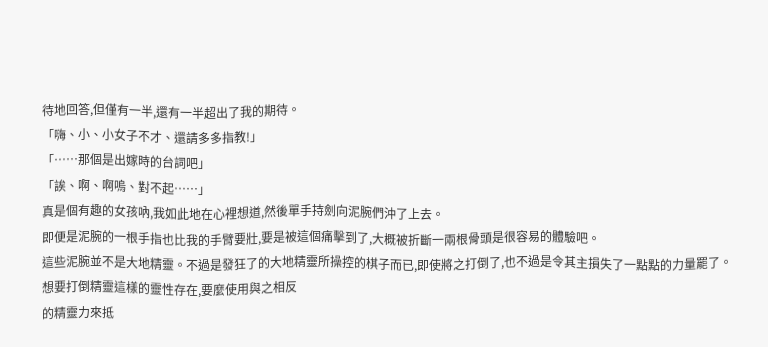待地回答,但僅有一半,還有一半超出了我的期待。
「嗨、小、小女子不才、還請多多指教!」
「……那個是出嫁時的台詞吧」
「誒、啊、啊嗚、對不起……」
真是個有趣的女孩吶,我如此地在心裡想道,然後單手持劍向泥腕們沖了上去。
即便是泥腕的一根手指也比我的手臂要壯,要是被這個痛擊到了,大概被折斷一兩根骨頭是很容易的體驗吧。
這些泥腕並不是大地精靈。不過是發狂了的大地精靈所操控的棋子而已,即使將之打倒了,也不過是令其主損失了一點點的力量罷了。
想要打倒精靈這樣的靈性存在,要麼使用與之相反
的精靈力來抵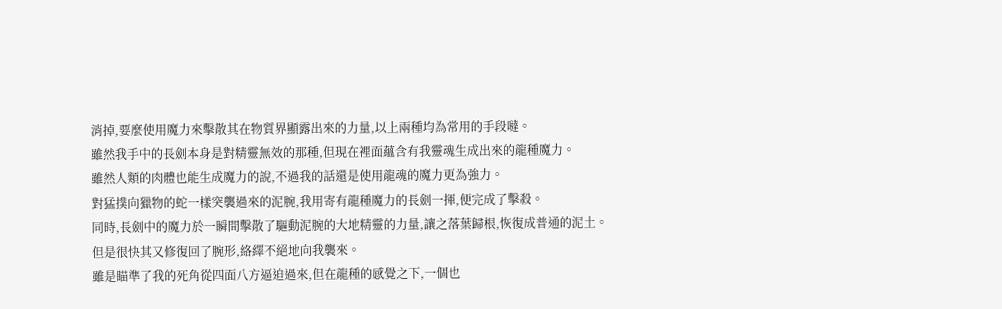消掉,要麼使用魔力來擊散其在物質界顯露出來的力量,以上兩種均為常用的手段噠。
雖然我手中的長劍本身是對精靈無效的那種,但現在裡面蘊含有我靈魂生成出來的龍種魔力。
雖然人類的肉體也能生成魔力的說,不過我的話還是使用龍魂的魔力更為強力。
對猛撲向獵物的蛇一樣突襲過來的泥腕,我用寄有龍種魔力的長劍一揮,便完成了擊殺。
同時,長劍中的魔力於一瞬間擊散了驅動泥腕的大地精靈的力量,讓之落葉歸根,恢復成普通的泥土。
但是很快其又修復回了腕形,絡繹不絕地向我襲來。
雖是瞄準了我的死角從四面八方逼迫過來,但在龍種的感覺之下,一個也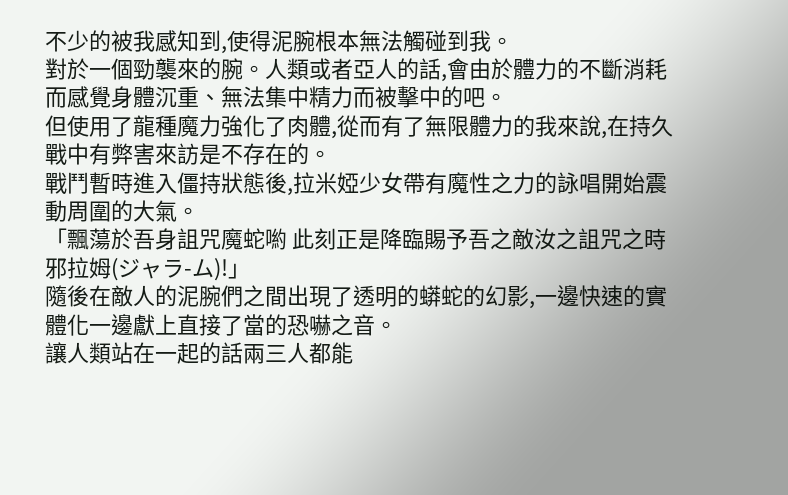不少的被我感知到,使得泥腕根本無法觸碰到我。
對於一個勁襲來的腕。人類或者亞人的話,會由於體力的不斷消耗而感覺身體沉重、無法集中精力而被擊中的吧。
但使用了龍種魔力強化了肉體,從而有了無限體力的我來說,在持久戰中有弊害來訪是不存在的。
戰鬥暫時進入僵持狀態後,拉米婭少女帶有魔性之力的詠唱開始震動周圍的大氣。
「飄蕩於吾身詛咒魔蛇喲 此刻正是降臨賜予吾之敵汝之詛咒之時 邪拉姆(ジャラ-ム)!」
隨後在敵人的泥腕們之間出現了透明的蟒蛇的幻影,一邊快速的實體化一邊獻上直接了當的恐嚇之音。
讓人類站在一起的話兩三人都能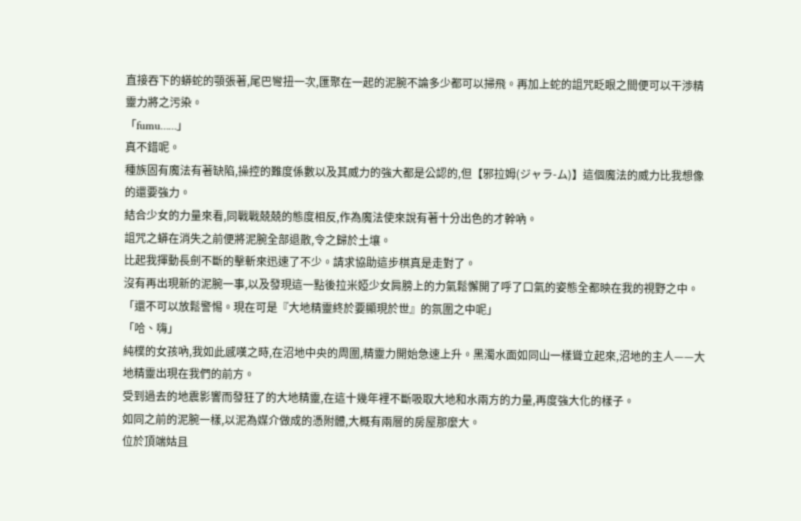直接吞下的蟒蛇的顎張著,尾巴彎扭一次,匯聚在一起的泥腕不論多少都可以掃飛。再加上蛇的詛咒眨眼之間便可以干渉精靈力將之污染。
「fumu……」
真不錯呢。
種族固有魔法有著缺陷,操控的難度係數以及其威力的強大都是公認的,但【邪拉姆(ジャラ-ム)】這個魔法的威力比我想像的還要強力。
結合少女的力量來看,同戰戰兢兢的態度相反,作為魔法使來說有著十分出色的才幹吶。
詛咒之蟒在消失之前便將泥腕全部退散,令之歸於土壤。
比起我揮動長劍不斷的擊斬來迅速了不少。請求協助這步棋真是走對了。
沒有再出現新的泥腕一事,以及發現這一點後拉米婭少女肩膀上的力氣鬆懈開了呼了口氣的姿態全都映在我的視野之中。
「還不可以放鬆警惕。現在可是『大地精靈終於要顯現於世』的氛圍之中呢」
「哈、嗨」
純樸的女孩吶,我如此感嘆之時,在沼地中央的周圍,精靈力開始急速上升。黑濁水面如同山一樣聳立起來,沼地的主人——大地精靈出現在我們的前方。
受到過去的地震影響而發狂了的大地精靈,在這十幾年裡不斷吸取大地和水兩方的力量,再度強大化的樣子。
如同之前的泥腕一樣,以泥為媒介做成的憑附體,大概有兩層的房屋那麼大。
位於頂端姑且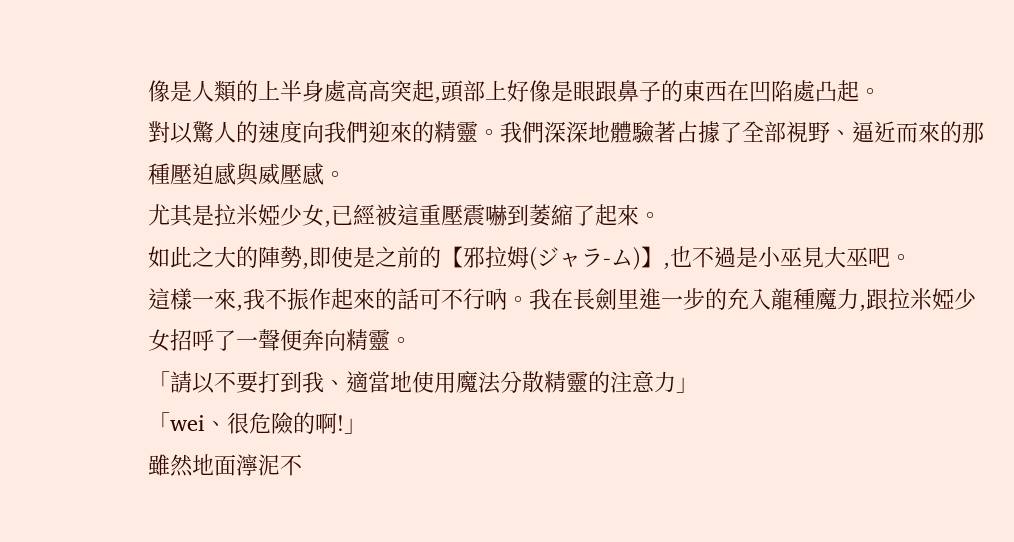像是人類的上半身處高高突起,頭部上好像是眼跟鼻子的東西在凹陷處凸起。
對以驚人的速度向我們迎來的精靈。我們深深地體驗著占據了全部視野、逼近而來的那種壓迫感與威壓感。
尤其是拉米婭少女,已經被這重壓震嚇到萎縮了起來。
如此之大的陣勢,即使是之前的【邪拉姆(ジャラ-ム)】,也不過是小巫見大巫吧。
這樣一來,我不振作起來的話可不行吶。我在長劍里進一步的充入龍種魔力,跟拉米婭少女招呼了一聲便奔向精靈。
「請以不要打到我、適當地使用魔法分散精靈的注意力」
「wei、很危險的啊!」
雖然地面濘泥不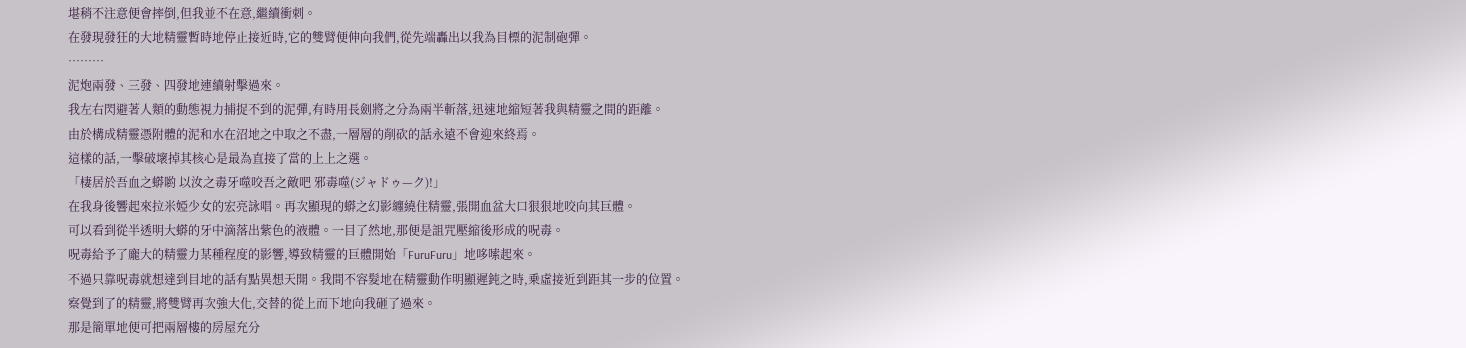堪稍不注意便會摔倒,但我並不在意,繼續衝刺。
在發現發狂的大地精靈暫時地停止接近時,它的雙臂便伸向我們,從先端轟出以我為目標的泥制砲彈。
………
泥炮兩發、三發、四發地連續射擊過來。
我左右閃避著人類的動態視力捕捉不到的泥彈,有時用長劍將之分為兩半斬落,迅速地縮短著我與精靈之間的距離。
由於構成精靈憑附體的泥和水在沼地之中取之不盡,一層層的削砍的話永遠不會迎來終焉。
這樣的話,一擊破壞掉其核心是最為直接了當的上上之選。
「棲居於吾血之蟒喲 以汝之毒牙噬咬吾之敵吧 邪毒噬(ジャドゥ—ク)!」
在我身後響起來拉米婭少女的宏亮詠唱。再次顯現的蟒之幻影纏繞住精靈,張開血盆大口狠狠地咬向其巨體。
可以看到從半透明大蟒的牙中滴落出紫色的液體。一目了然地,那便是詛咒壓縮後形成的呪毒。
呪毒給予了龐大的精靈力某種程度的影響,導致精靈的巨體開始「FuruFuru」地哆嗦起來。
不過只靠呪毒就想達到目地的話有點異想天開。我間不容髮地在精靈動作明顯遲鈍之時,乗虛接近到距其一步的位置。
察覺到了的精靈,將雙臂再次強大化,交替的從上而下地向我砸了過來。
那是簡單地便可把兩層樓的房屋充分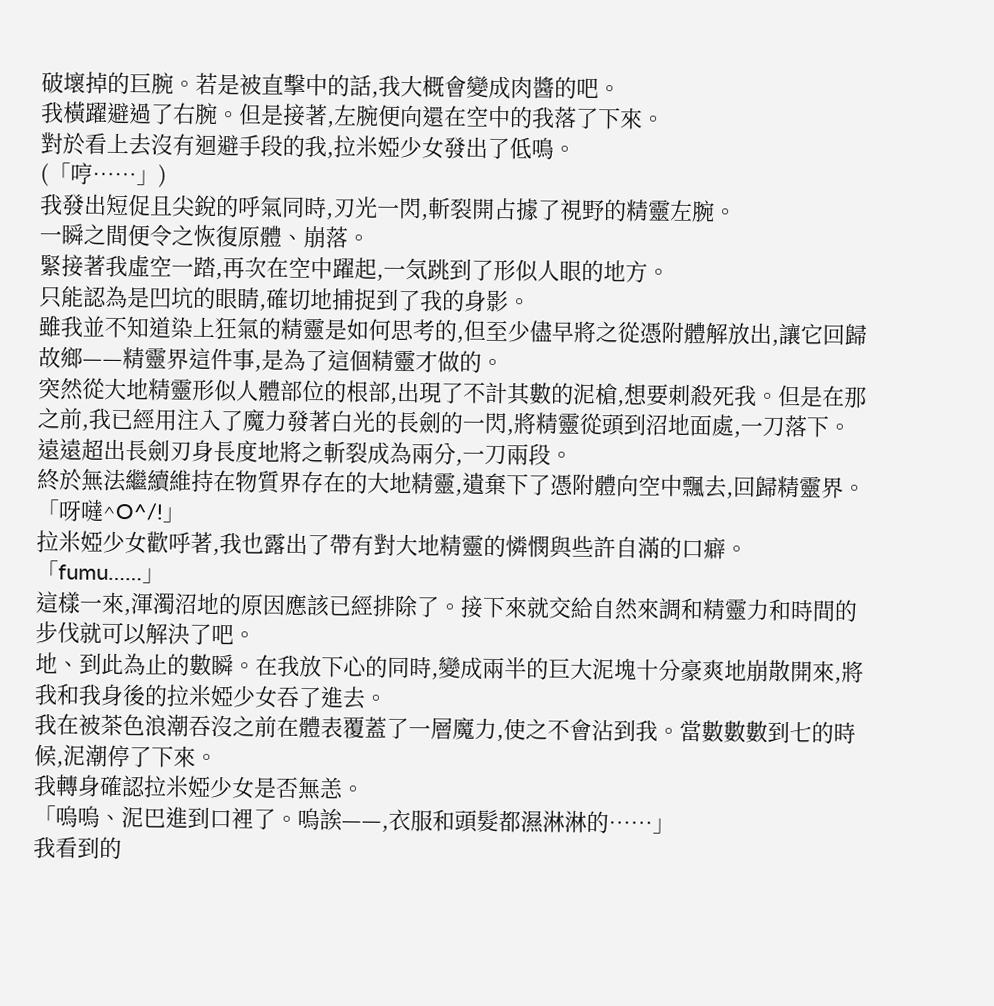破壞掉的巨腕。若是被直擊中的話,我大概會變成肉醬的吧。
我橫躍避過了右腕。但是接著,左腕便向還在空中的我落了下來。
對於看上去沒有迴避手段的我,拉米婭少女發出了低鳴。
(「哼……」)
我發出短促且尖銳的呼氣同時,刃光一閃,斬裂開占據了視野的精靈左腕。
一瞬之間便令之恢復原體、崩落。
緊接著我虛空一踏,再次在空中躍起,一気跳到了形似人眼的地方。
只能認為是凹坑的眼睛,確切地捕捉到了我的身影。
雖我並不知道染上狂氣的精靈是如何思考的,但至少儘早將之從憑附體解放出,讓它回歸故鄉——精靈界這件事,是為了這個精靈才做的。
突然從大地精靈形似人體部位的根部,出現了不計其數的泥槍,想要刺殺死我。但是在那之前,我已經用注入了魔力發著白光的長劍的一閃,將精靈從頭到沼地面處,一刀落下。
遠遠超出長劍刃身長度地將之斬裂成為兩分,一刀兩段。
終於無法繼續維持在物質界存在的大地精靈,遺棄下了憑附體向空中飄去,回歸精靈界。
「呀噠^O^/!」
拉米婭少女歡呼著,我也露出了帶有對大地精靈的憐憫與些許自滿的口癖。
「fumu……」
這樣一來,渾濁沼地的原因應該已經排除了。接下來就交給自然來調和精靈力和時間的步伐就可以解決了吧。
地、到此為止的數瞬。在我放下心的同時,變成兩半的巨大泥塊十分豪爽地崩散開來,將我和我身後的拉米婭少女吞了進去。
我在被茶色浪潮吞沒之前在體表覆蓋了一層魔力,使之不會沾到我。當數數數到七的時候,泥潮停了下來。
我轉身確認拉米婭少女是否無恙。
「嗚嗚、泥巴進到口裡了。嗚誒——,衣服和頭髮都濕淋淋的……」
我看到的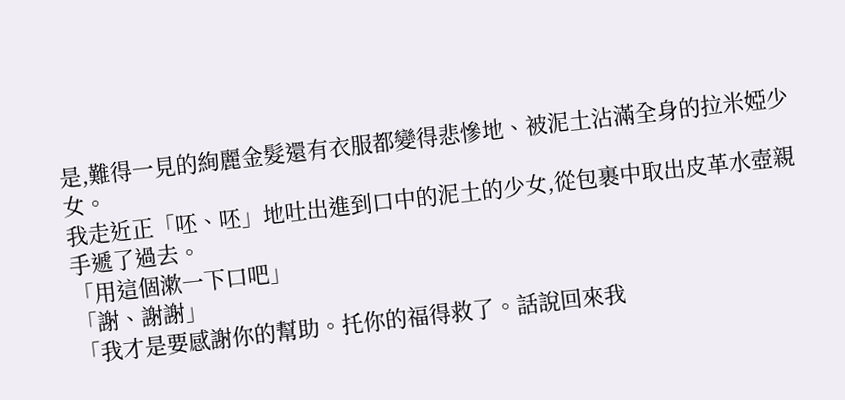是,難得一見的絢麗金髮還有衣服都變得悲慘地、被泥土沾滿全身的拉米婭少女。
我走近正「呸、呸」地吐出進到口中的泥土的少女,從包裹中取出皮革水壺親手遞了過去。
「用這個漱一下口吧」
「謝、謝謝」
「我才是要感謝你的幫助。托你的福得救了。話說回來我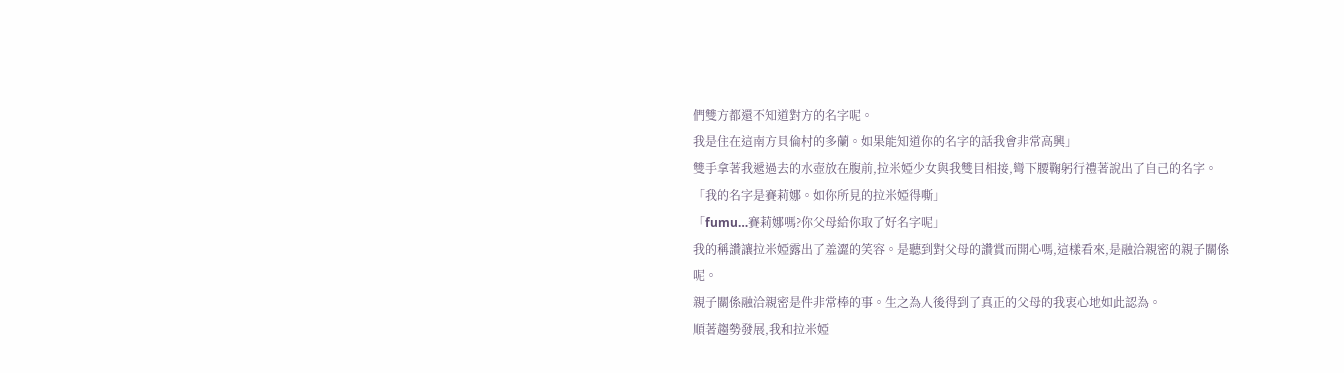們雙方都還不知道對方的名字呢。
我是住在這南方貝倫村的多蘭。如果能知道你的名字的話我會非常高興」
雙手拿著我遞過去的水壺放在腹前,拉米婭少女與我雙目相接,彎下腰鞠躬行禮著說出了自己的名字。
「我的名字是賽莉娜。如你所見的拉米婭得嘶」
「fumu…賽莉娜嗎?你父母給你取了好名字呢」
我的稱讚讓拉米婭露出了羞澀的笑容。是聽到對父母的讚賞而開心嗎,這樣看來,是融洽親密的親子關係呢。
親子關係融洽親密是件非常棒的事。生之為人後得到了真正的父母的我衷心地如此認為。
順著趨勢發展,我和拉米婭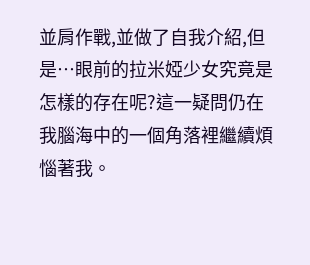並肩作戰,並做了自我介紹,但是…眼前的拉米婭少女究竟是怎樣的存在呢?這一疑問仍在我腦海中的一個角落裡繼續煩惱著我。